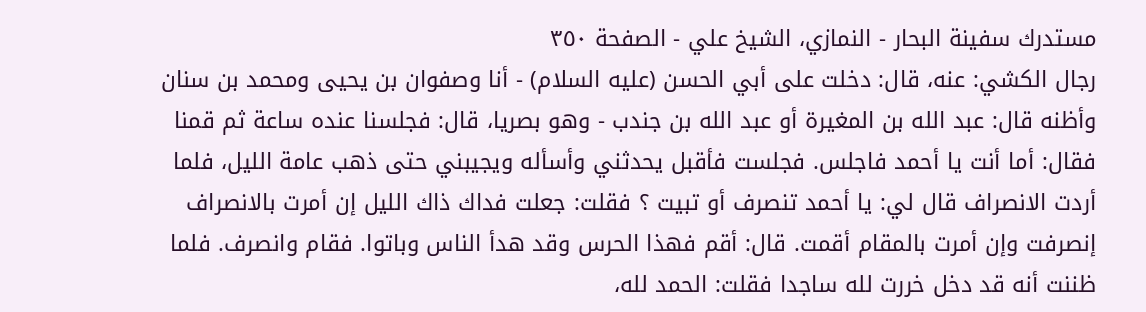مستدرك سفينة البحار - النمازي، الشيخ علي - الصفحة ٣٥٠
رجال الكشي: عنه، قال: دخلت على أبي الحسن (عليه السلام) - أنا وصفوان بن يحيى ومحمد بن سنان وأظنه قال: عبد الله بن المغيرة أو عبد الله بن جندب - وهو بصريا، قال: فجلسنا عنده ساعة ثم قمنا فقال: أما أنت يا أحمد فاجلس. فجلست فأقبل يحدثني وأسأله ويجيبني حتى ذهب عامة الليل، فلما أردت الانصراف قال لي: يا أحمد تنصرف أو تبيت ؟ فقلت: جعلت فداك ذاك الليل إن أمرت بالانصراف إنصرفت وإن أمرت بالمقام أقمت. قال: أقم فهذا الحرس وقد هدأ الناس وباتوا. فقام وانصرف. فلما ظننت أنه قد دخل خررت لله ساجدا فقلت: الحمد لله،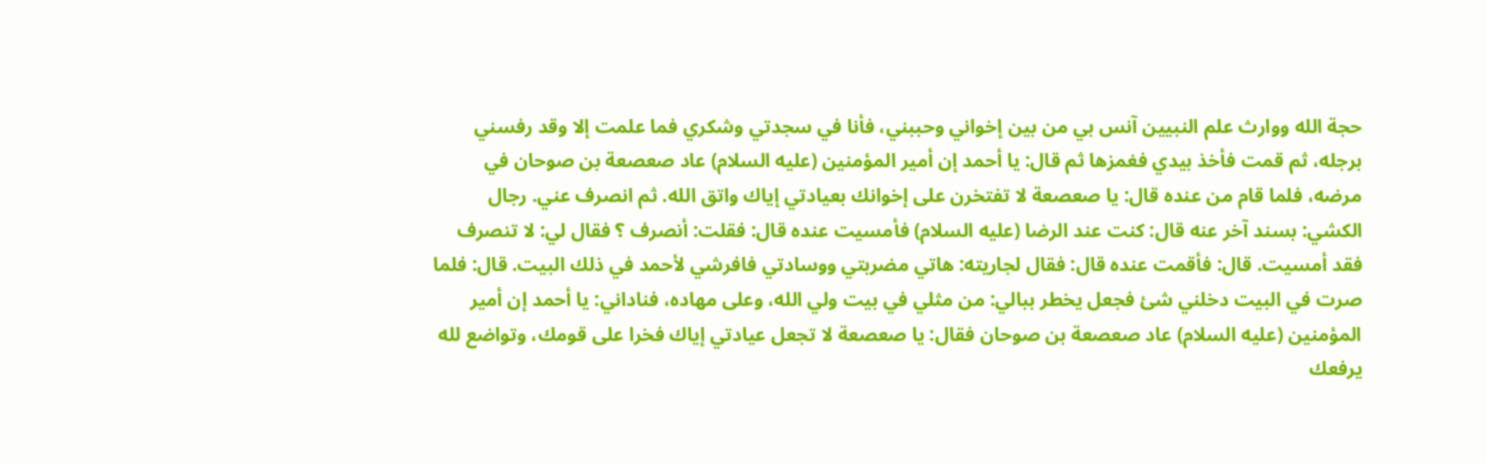حجة الله ووارث علم النبيين آنس بي من بين إخواني وحببني، فأنا في سجدتي وشكري فما علمت إلا وقد رفسني برجله، ثم قمت فأخذ بيدي فغمزها ثم قال: يا أحمد إن أمير المؤمنين (عليه السلام) عاد صعصعة بن صوحان في مرضه، فلما قام من عنده قال: يا صعصعة لا تفتخرن على إخوانك بعيادتي إياك واتق الله. ثم انصرف عني. رجال الكشي: بسند آخر عنه قال: كنت عند الرضا (عليه السلام) فأمسيت عنده قال: فقلت: أنصرف ؟ فقال لي: لا تنصرف فقد أمسيت. قال: فأقمت عنده قال: فقال لجاريته: هاتي مضربتي ووسادتي فافرشي لأحمد في ذلك البيت. قال: فلما صرت في البيت دخلني شئ فجعل يخطر ببالي: من مثلي في بيت ولي الله، وعلى مهاده، فناداني: يا أحمد إن أمير المؤمنين (عليه السلام) عاد صعصعة بن صوحان فقال: يا صعصعة لا تجعل عيادتي إياك فخرا على قومك، وتواضع لله يرفعك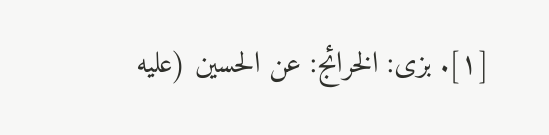[١]. بزى: الخرائج: عن الحسين (عليه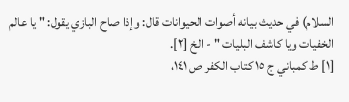السلام) في حديث بيانه أصوات الحيوانات قال: وإذا صاح البازي يقول: " يا عالم الخفيات ويا كاشف البليات " - الخ [٢].
[١] ط كمباني ج ١٥ كتاب الكفر ص ١٤١،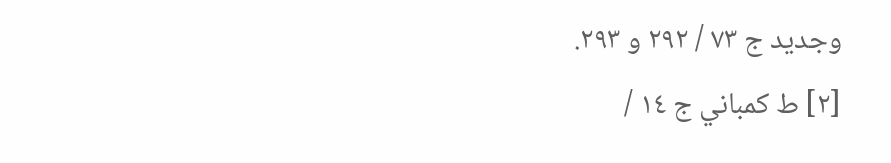وجديد ج ٧٣ / ٢٩٢ و ٢٩٣.
[٢] ط كمباني ج ١٤ /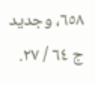٦٥٨، وجديد ج ٦٤ / ٢٧.